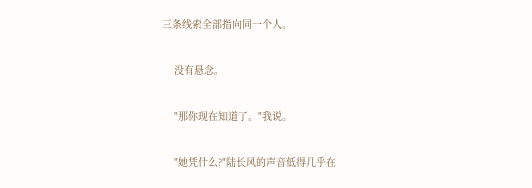三条线索全部指向同一个人。

    没有悬念。

    "那你现在知道了。"我说。

    "她凭什么?"陆长风的声音低得几乎在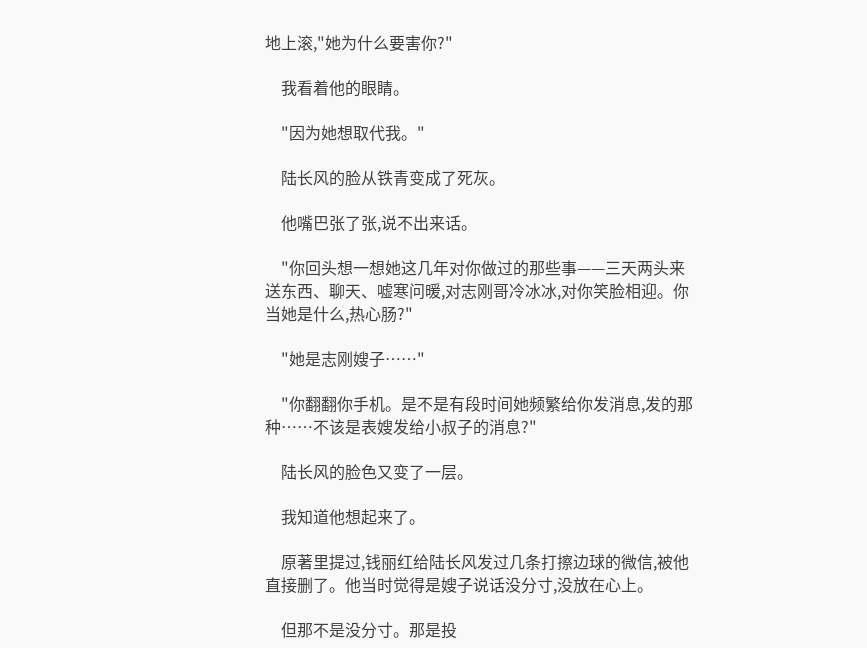地上滚,"她为什么要害你?"

    我看着他的眼睛。

    "因为她想取代我。"

    陆长风的脸从铁青变成了死灰。

    他嘴巴张了张,说不出来话。

    "你回头想一想她这几年对你做过的那些事——三天两头来送东西、聊天、嘘寒问暖,对志刚哥冷冰冰,对你笑脸相迎。你当她是什么,热心肠?"

    "她是志刚嫂子……"

    "你翻翻你手机。是不是有段时间她频繁给你发消息,发的那种……不该是表嫂发给小叔子的消息?"

    陆长风的脸色又变了一层。

    我知道他想起来了。

    原著里提过,钱丽红给陆长风发过几条打擦边球的微信,被他直接删了。他当时觉得是嫂子说话没分寸,没放在心上。

    但那不是没分寸。那是投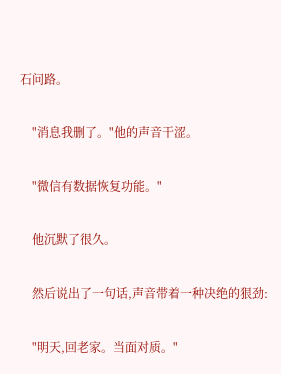石问路。

    "消息我删了。"他的声音干涩。

    "微信有数据恢复功能。"

    他沉默了很久。

    然后说出了一句话,声音带着一种决绝的狠劲:

    "明天,回老家。当面对质。"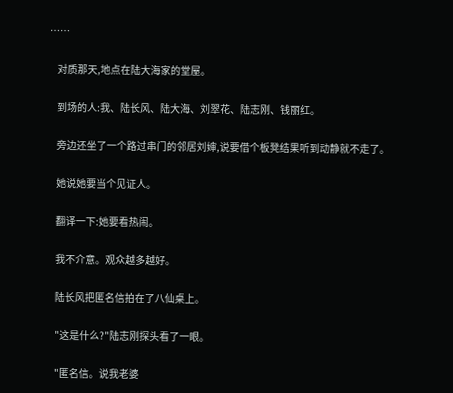……

    对质那天,地点在陆大海家的堂屋。

    到场的人:我、陆长风、陆大海、刘翠花、陆志刚、钱丽红。

    旁边还坐了一个路过串门的邻居刘婶,说要借个板凳结果听到动静就不走了。

    她说她要当个见证人。

    翻译一下:她要看热闹。

    我不介意。观众越多越好。

    陆长风把匿名信拍在了八仙桌上。

    "这是什么?"陆志刚探头看了一眼。

    "匿名信。说我老婆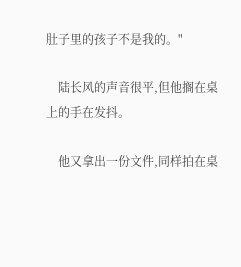肚子里的孩子不是我的。"

    陆长风的声音很平,但他搁在桌上的手在发抖。

    他又拿出一份文件,同样拍在桌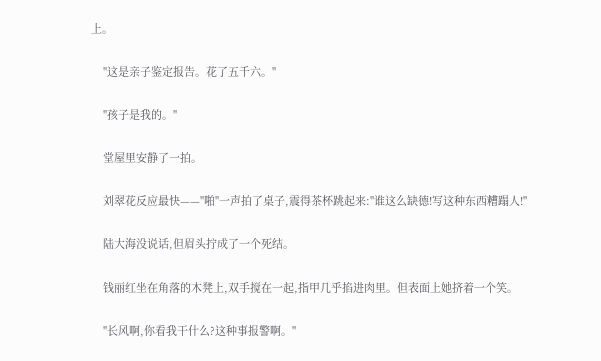上。

    "这是亲子鉴定报告。花了五千六。"

    "孩子是我的。"

    堂屋里安静了一拍。

    刘翠花反应最快——"啪"一声拍了桌子,震得茶杯跳起来:"谁这么缺德!写这种东西糟蹋人!"

    陆大海没说话,但眉头拧成了一个死结。

    钱丽红坐在角落的木凳上,双手搅在一起,指甲几乎掐进肉里。但表面上她挤着一个笑。

    "长风啊,你看我干什么?这种事报警啊。"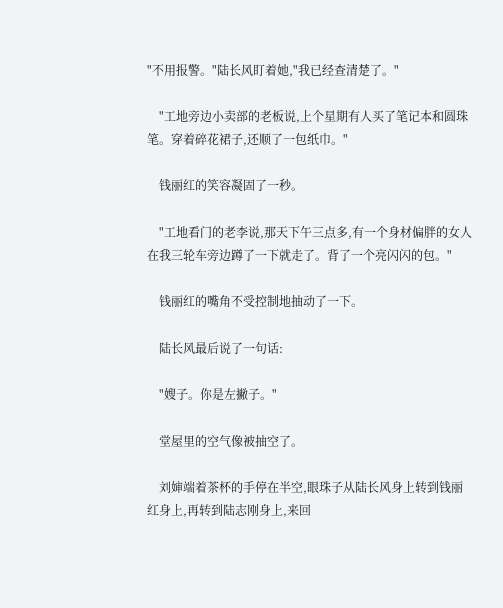"不用报警。"陆长风盯着她,"我已经查清楚了。"

    "工地旁边小卖部的老板说,上个星期有人买了笔记本和圆珠笔。穿着碎花裙子,还顺了一包纸巾。"

    钱丽红的笑容凝固了一秒。

    "工地看门的老李说,那天下午三点多,有一个身材偏胖的女人在我三轮车旁边蹲了一下就走了。背了一个亮闪闪的包。"

    钱丽红的嘴角不受控制地抽动了一下。

    陆长风最后说了一句话:

    "嫂子。你是左撇子。"

    堂屋里的空气像被抽空了。

    刘婶端着茶杯的手停在半空,眼珠子从陆长风身上转到钱丽红身上,再转到陆志刚身上,来回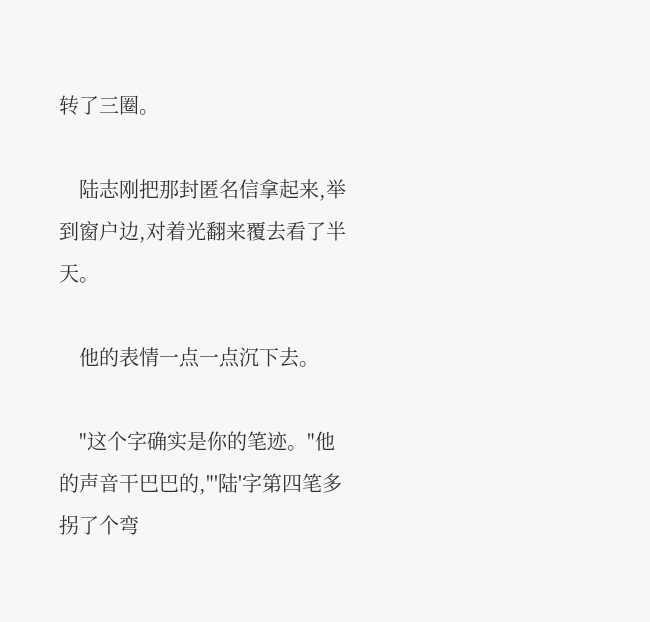转了三圈。

    陆志刚把那封匿名信拿起来,举到窗户边,对着光翻来覆去看了半天。

    他的表情一点一点沉下去。

    "这个字确实是你的笔迹。"他的声音干巴巴的,"'陆'字第四笔多拐了个弯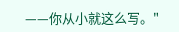——你从小就这么写。"